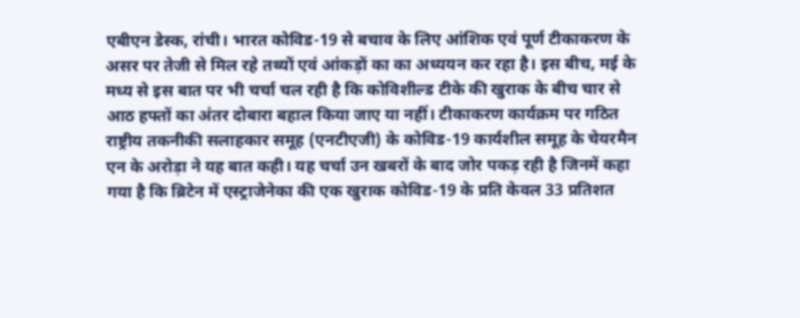एबीएन डेस्क, रांची। भारत कोविड-19 से बचाव के लिए आंशिक एवं पूर्ण टीकाकरण के असर पर तेजी से मिल रहे तथ्यों एवं आंकड़ों का का अध्ययन कर रहा है। इस बीच, मई के मध्य से इस बात पर भी चर्चा चल रही है कि कोविशील्ड टीके की खुराक के बीच चार से आठ हफ्तों का अंतर दोबारा बहाल किया जाए या नहीं। टीकाकरण कार्यक्रम पर गठित राष्ट्रीय तकनीकी सलाहकार समूह (एनटीएजी) के कोविड-19 कार्यशील समूह के चेयरमैन एन के अरोड़ा ने यह बात कही। यह चर्चा उन खबरों के बाद जोर पकड़ रही है जिनमें कहा गया है कि ब्रिटेन में एस्ट्राजेनेका की एक खुराक कोविड-19 के प्रति केवल 33 प्रतिशत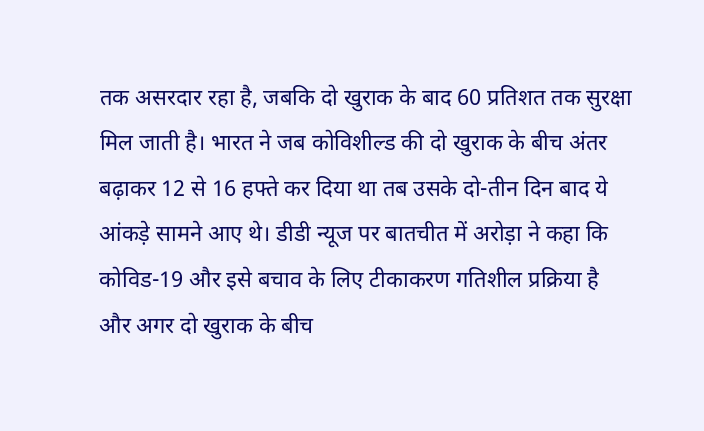तक असरदार रहा है, जबकि दो खुराक के बाद 60 प्रतिशत तक सुरक्षा मिल जाती है। भारत ने जब कोविशील्ड की दो खुराक के बीच अंतर बढ़ाकर 12 से 16 हफ्ते कर दिया था तब उसके दो-तीन दिन बाद ये आंकड़े सामने आए थे। डीडी न्यूज पर बातचीत में अरोड़ा ने कहा कि कोविड-19 और इसे बचाव के लिए टीकाकरण गतिशील प्रक्रिया है और अगर दो खुराक के बीच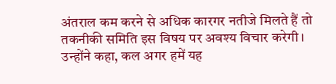अंतराल कम करने से अधिक कारगर नतीजे मिलते हैं तो तकनीकी समिति इस विषय पर अवश्य विचार करेगी। उन्होंने कहा, कल अगर हमें यह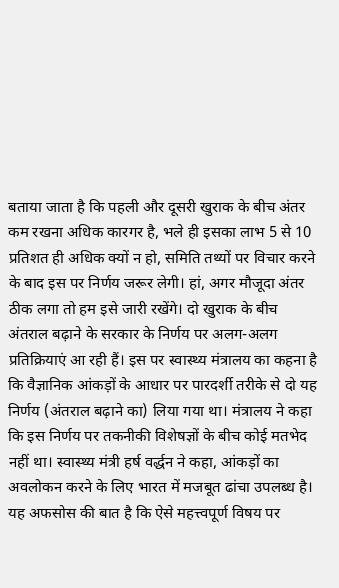बताया जाता है कि पहली और दूसरी खुराक के बीच अंतर कम रखना अधिक कारगर है, भले ही इसका लाभ 5 से 10 प्रतिशत ही अधिक क्यों न हो, समिति तथ्यों पर विचार करने के बाद इस पर निर्णय जरूर लेगी। हां, अगर मौजूदा अंतर ठीक लगा तो हम इसे जारी रखेंगे। दो खुराक के बीच अंतराल बढ़ाने के सरकार के निर्णय पर अलग-अलग प्रतिक्रियाएं आ रही हैं। इस पर स्वास्थ्य मंत्रालय का कहना है कि वैज्ञानिक आंकड़ों के आधार पर पारदर्शी तरीके से दो यह निर्णय (अंतराल बढ़ाने का) लिया गया था। मंत्रालय ने कहा कि इस निर्णय पर तकनीकी विशेषज्ञों के बीच कोई मतभेद नहीं था। स्वास्थ्य मंत्री हर्ष वर्द्धन ने कहा, आंकड़ों का अवलोकन करने के लिए भारत में मजबूत ढांचा उपलब्ध है। यह अफसोस की बात है कि ऐसे महत्त्वपूर्ण विषय पर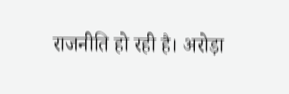राजनीति हो रही है। अरोड़ा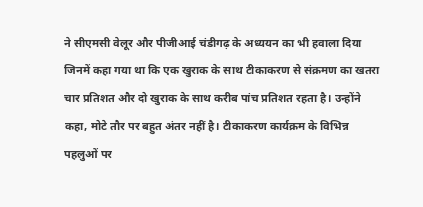ने सीएमसी वेलूर और पीजीआई चंडीगढ़ के अध्ययन का भी हवाला दिया जिनमें कहा गया था कि एक खुराक के साथ टीकाकरण से संक्रमण का खतरा चार प्रतिशत और दो खुराक के साथ करीब पांच प्रतिशत रहता है। उन्होंने कहा, मोटे तौर पर बहुत अंतर नहीं है। टीकाकरण कार्यक्रम के विभिन्न पहलुओं पर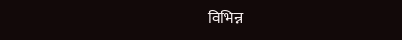विभिन्न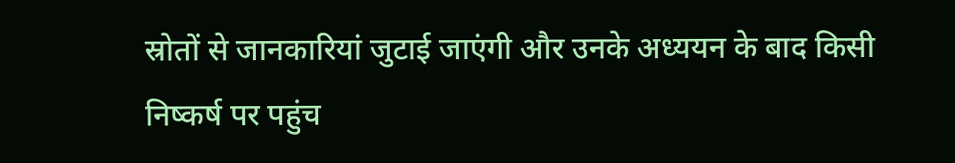स्रोतों से जानकारियां जुटाई जाएंगी और उनके अध्ययन के बाद किसी निष्कर्ष पर पहुंच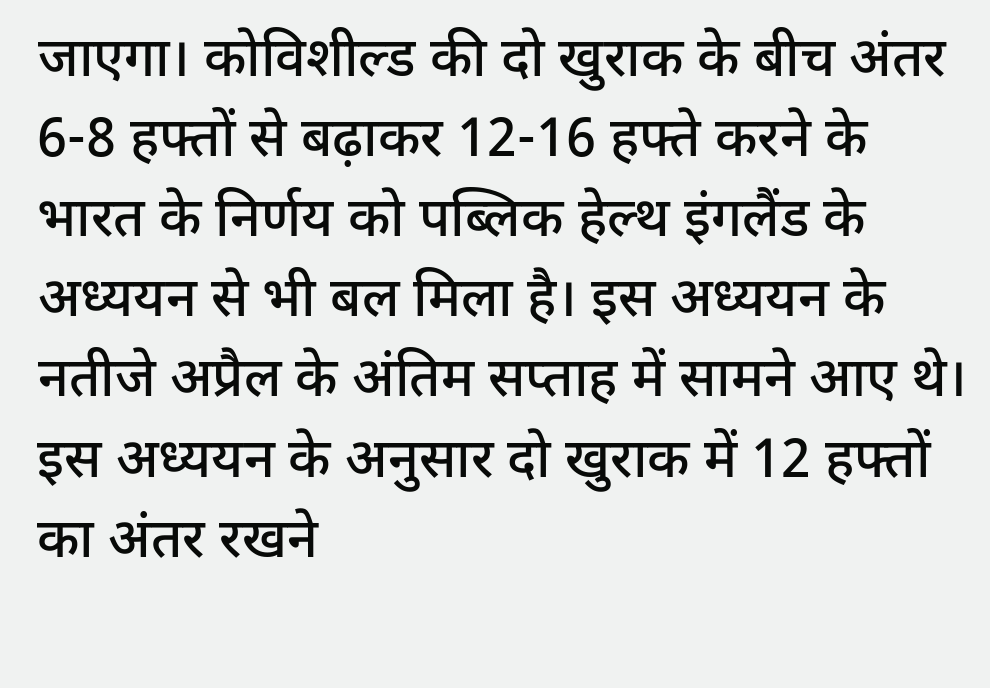जाएगा। कोविशील्ड की दो खुराक के बीच अंतर 6-8 हफ्तों से बढ़ाकर 12-16 हफ्ते करने के भारत के निर्णय को पब्लिक हेल्थ इंगलैंड के अध्ययन से भी बल मिला है। इस अध्ययन के नतीजे अप्रैल के अंतिम सप्ताह में सामने आए थे। इस अध्ययन के अनुसार दो खुराक में 12 हफ्तों का अंतर रखने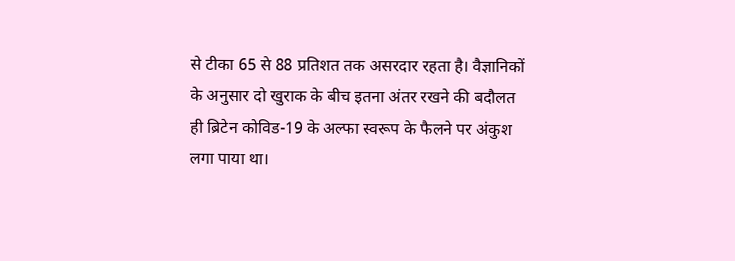से टीका 65 से 88 प्रतिशत तक असरदार रहता है। वैज्ञानिकों के अनुसार दो खुराक के बीच इतना अंतर रखने की बदौलत ही ब्रिटेन कोविड-19 के अल्फा स्वरूप के फैलने पर अंकुश लगा पाया था।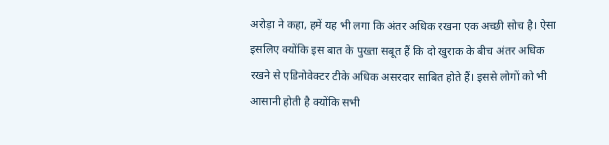अरोड़ा ने कहा, हमें यह भी लगा कि अंतर अधिक रखना एक अच्छी सोच है। ऐसा इसलिए क्योंकि इस बात के पुख्ता सबूत हैं कि दो खुराक के बीच अंतर अधिक रखने से एडिनोवेक्टर टीके अधिक असरदार साबित होते हैं। इससे लोगों को भी आसानी होती है क्योंकि सभी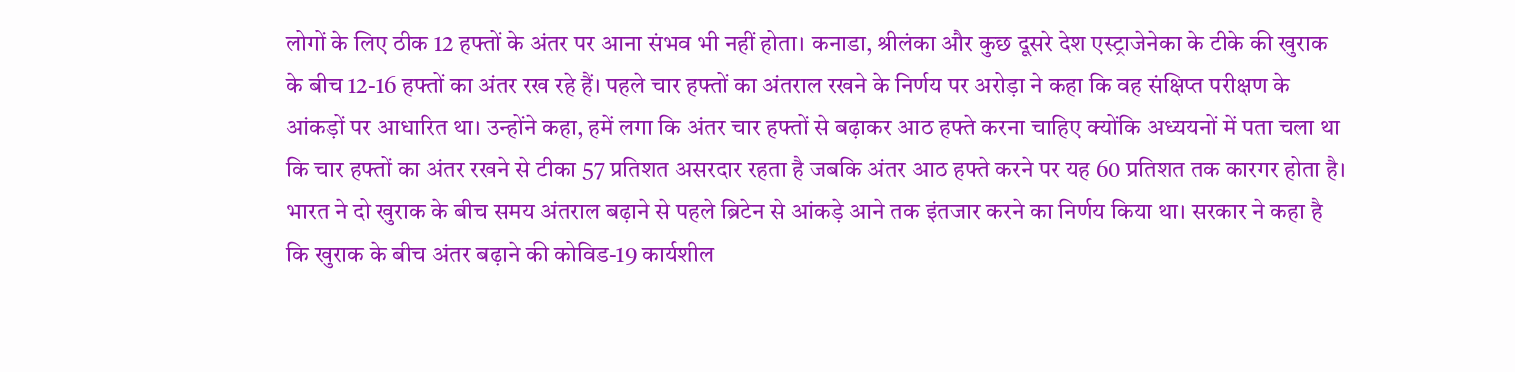लोगों के लिए ठीक 12 हफ्तों के अंतर पर आना संभव भी नहीं होता। कनाडा, श्रीलंका और कुछ दूसरे देश एस्ट्राजेनेका के टीके की खुराक के बीच 12-16 हफ्तों का अंतर रख रहे हैं। पहले चार हफ्तों का अंतराल रखने के निर्णय पर अरोड़ा ने कहा कि वह संक्षिप्त परीक्षण के आंकड़ों पर आधारित था। उन्होंने कहा, हमें लगा कि अंतर चार हफ्तों से बढ़ाकर आठ हफ्ते करना चाहिए क्योंकि अध्ययनों में पता चला था कि चार हफ्तों का अंतर रखने से टीका 57 प्रतिशत असरदार रहता है जबकि अंतर आठ हफ्ते करने पर यह 60 प्रतिशत तक कारगर होता है। भारत ने दो खुराक के बीच समय अंतराल बढ़ाने से पहले ब्रिटेन से आंकड़े आने तक इंतजार करने का निर्णय किया था। सरकार ने कहा है कि खुराक के बीच अंतर बढ़ाने की कोविड-19 कार्यशील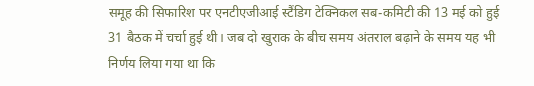समूह की सिफारिश पर एनटीएजीआई स्टैंडिग टेक्निकल सब-कमिटी की 13 मई को हुई 31 बैठक में चर्चा हुई थी। जब दो खुराक के बीच समय अंतराल बढ़ाने के समय यह भी निर्णय लिया गया था कि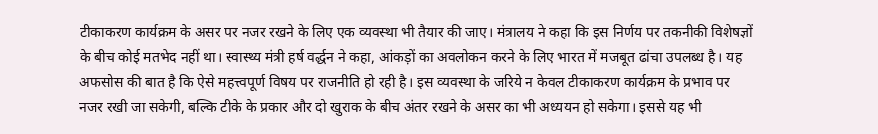टीकाकरण कार्यक्रम के असर पर नजर रखने के लिए एक व्यवस्था भी तैयार की जाए। मंत्रालय ने कहा कि इस निर्णय पर तकनीकी विशेषज्ञों के बीच कोई मतभेद नहीं था। स्वास्थ्य मंत्री हर्ष वर्द्धन ने कहा, आंकड़ों का अवलोकन करने के लिए भारत में मजबूत ढांचा उपलब्ध है। यह अफसोस की बात है कि ऐसे महत्त्वपूर्ण विषय पर राजनीति हो रही है। इस व्यवस्था के जरिये न केवल टीकाकरण कार्यक्रम के प्रभाव पर नजर रखी जा सकेगी, बल्कि टीके के प्रकार और दो खुराक के बीच अंतर रखने के असर का भी अध्ययन हो सकेगा। इससे यह भी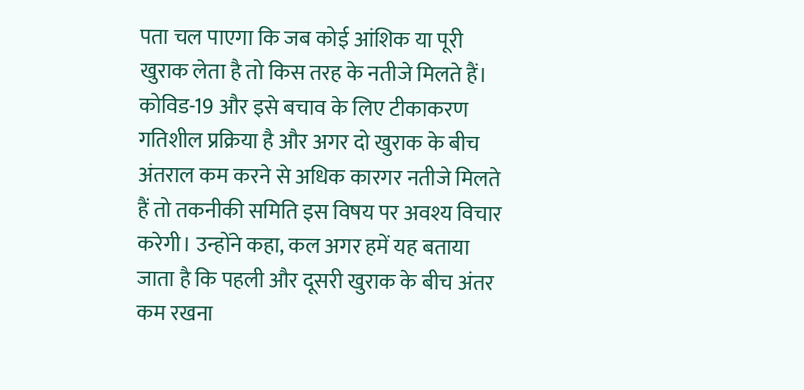पता चल पाएगा कि जब कोई आंशिक या पूरी खुराक लेता है तो किस तरह के नतीजे मिलते हैं। कोविड-19 और इसे बचाव के लिए टीकाकरण गतिशील प्रक्रिया है और अगर दो खुराक के बीच अंतराल कम करने से अधिक कारगर नतीजे मिलते हैं तो तकनीकी समिति इस विषय पर अवश्य विचार करेगी। उन्होंने कहा, कल अगर हमें यह बताया जाता है कि पहली और दूसरी खुराक के बीच अंतर कम रखना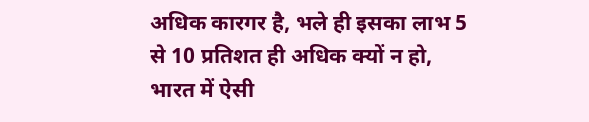अधिक कारगर है, भले ही इसका लाभ 5 से 10 प्रतिशत ही अधिक क्यों न हो, भारत में ऐसी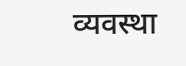व्यवस्था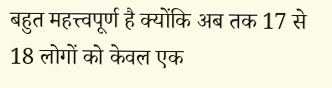बहुत महत्त्वपूर्ण है क्योंकि अब तक 17 से 18 लोगों को केवल एक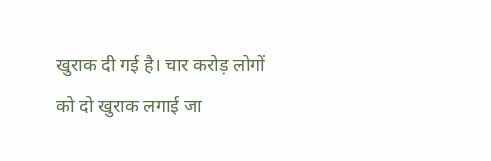खुराक दी गई है। चार करोड़ लोगों को दो खुराक लगाई जा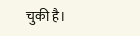चुकी है।